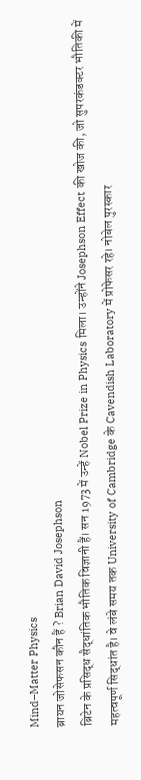Mind–Matter Physics
ब्रायन जोसेफसन कौन हैं ? Brian David Josephson
ब्रिटेन के प्रसिद्ध सैद्धांतिक भौतिक विज्ञानी हैं। सन 1973 में उन्हें Nobel Prize in Physics मिला। उन्होंने Josephson Effect की खोज की, जो सुपरकंडक्टर भौतिकी में महत्वपूर्ण सिद्धांत है। वे लंबे समय तक University of Cambridge के Cavendish Laboratory में प्रोफेसर रहे। नोबेल पुरस्कार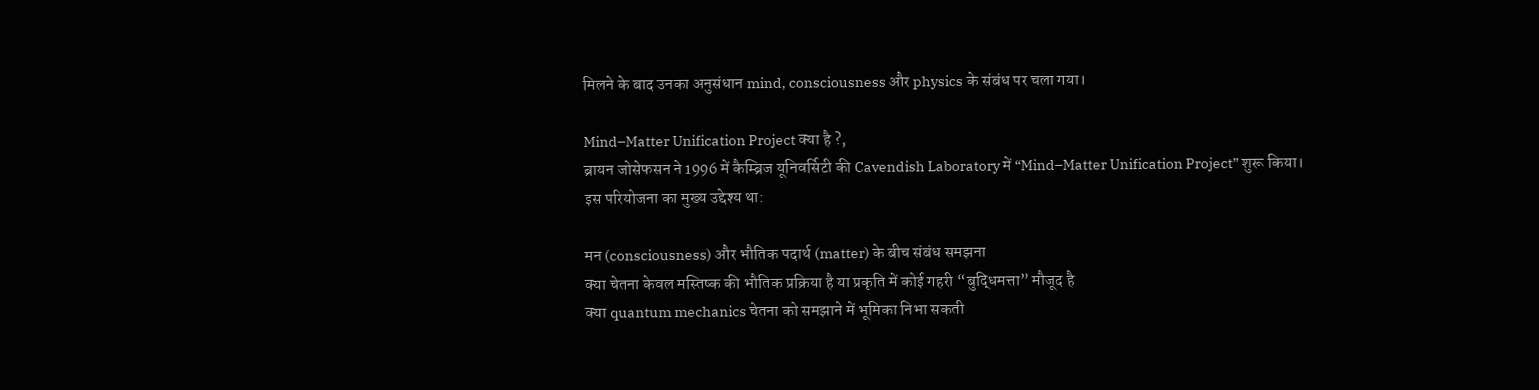मिलने के बाद उनका अनुसंधान mind, consciousness और physics के संबंध पर चला गया।

Mind–Matter Unification Project क्या है ?,
ब्रायन जोसेफसन ने 1996 में कैम्ब्रिज यूनिवर्सिटी की Cavendish Laboratory में “Mind–Matter Unification Project” शुरू किया।
इस परियोजना का मुख्य उद्देश्य था:

मन (consciousness) और भौतिक पदार्थ (matter) के बीच संबंध समझना
क्या चेतना केवल मस्तिष्क की भौतिक प्रक्रिया है या प्रकृति में कोई गहरी “बुद्धिमत्ता” मौजूद है
क्या quantum mechanics चेतना को समझाने में भूमिका निभा सकती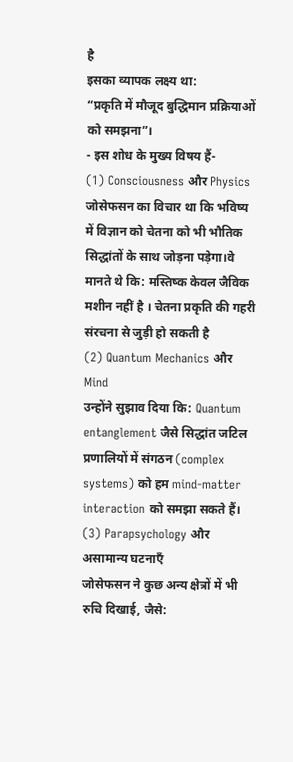है
इसका व्यापक लक्ष्य था:
“प्रकृति में मौजूद बुद्धिमान प्रक्रियाओं को समझना”।
- इस शोध के मुख्य विषय हैं-
(1) Consciousness और Physics
जोसेफसन का विचार था कि भविष्य में विज्ञान को चेतना को भी भौतिक सिद्धांतों के साथ जोड़ना पड़ेगा।वे मानते थे कि: मस्तिष्क केवल जैविक मशीन नहीं है । चेतना प्रकृति की गहरी संरचना से जुड़ी हो सकती है
(2) Quantum Mechanics और Mind
उन्होंने सुझाव दिया कि: Quantum entanglement जैसे सिद्धांत जटिल प्रणालियों में संगठन (complex systems) को हम mind-matter interaction को समझा सकते हैं।
(3) Parapsychology और असामान्य घटनाएँ
जोसेफसन ने कुछ अन्य क्षेत्रों में भी रुचि दिखाई, जैसे: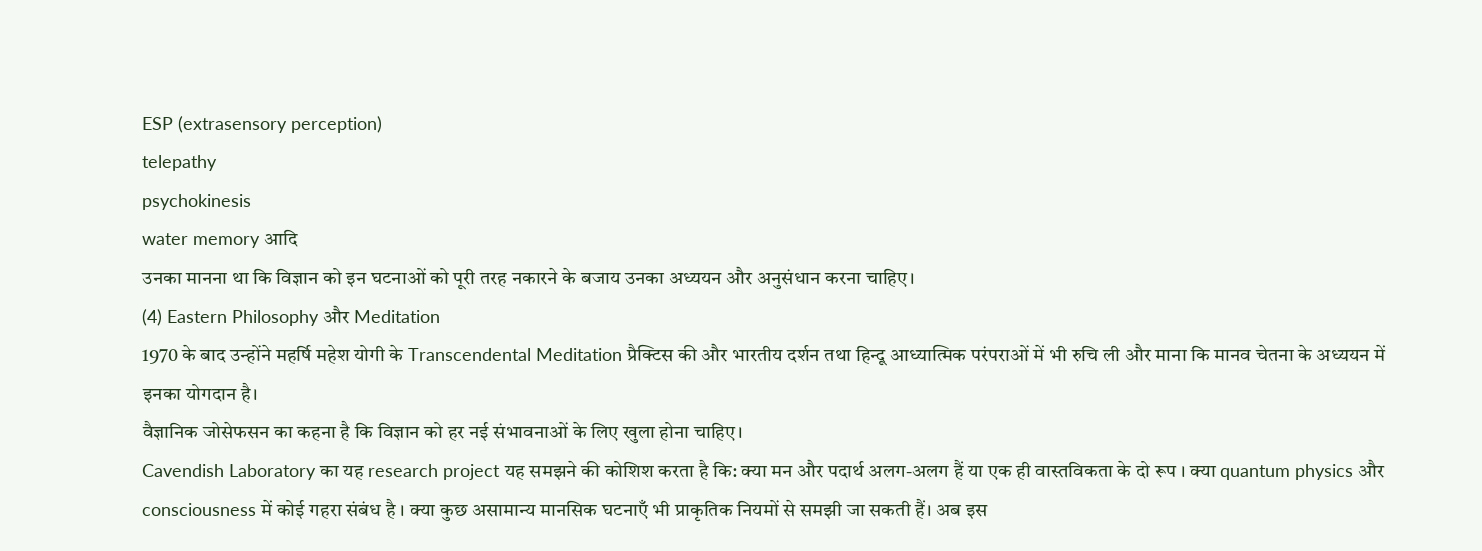ESP (extrasensory perception)
telepathy
psychokinesis
water memory आदि
उनका मानना था कि विज्ञान को इन घटनाओं को पूरी तरह नकारने के बजाय उनका अध्ययन और अनुसंधान करना चाहिए।
(4) Eastern Philosophy और Meditation
1970 के बाद उन्होंने महर्षि महेश योगी के Transcendental Meditation प्रैक्टिस की और भारतीय दर्शन तथा हिन्दू आध्यात्मिक परंपराओं में भी रुचि ली और माना कि मानव चेतना के अध्ययन में इनका योगदान है।
वैज्ञानिक जोसेफसन का कहना है कि विज्ञान को हर नई संभावनाओं के लिए खुला होना चाहिए।
Cavendish Laboratory का यह research project यह समझने की कोशिश करता है कि: क्या मन और पदार्थ अलग-अलग हैं या एक ही वास्तविकता के दो रूप । क्या quantum physics और consciousness में कोई गहरा संबंध है । क्या कुछ असामान्य मानसिक घटनाएँ भी प्राकृतिक नियमों से समझी जा सकती हैं। अब इस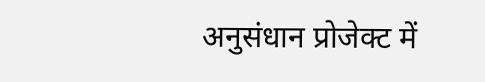अनुसंधान प्रोजेक्ट में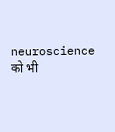neuroscience को भी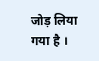जोड़ लिया गया है ।